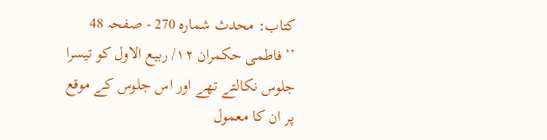کتاب: محدث شمارہ 270 - صفحہ 48
’’ فاطمی حکمران ۱۲/ ربیع الاول کو تیسرا جلوس نکالتے تھے اور اس جلوس کے موقع پر ان کا معمول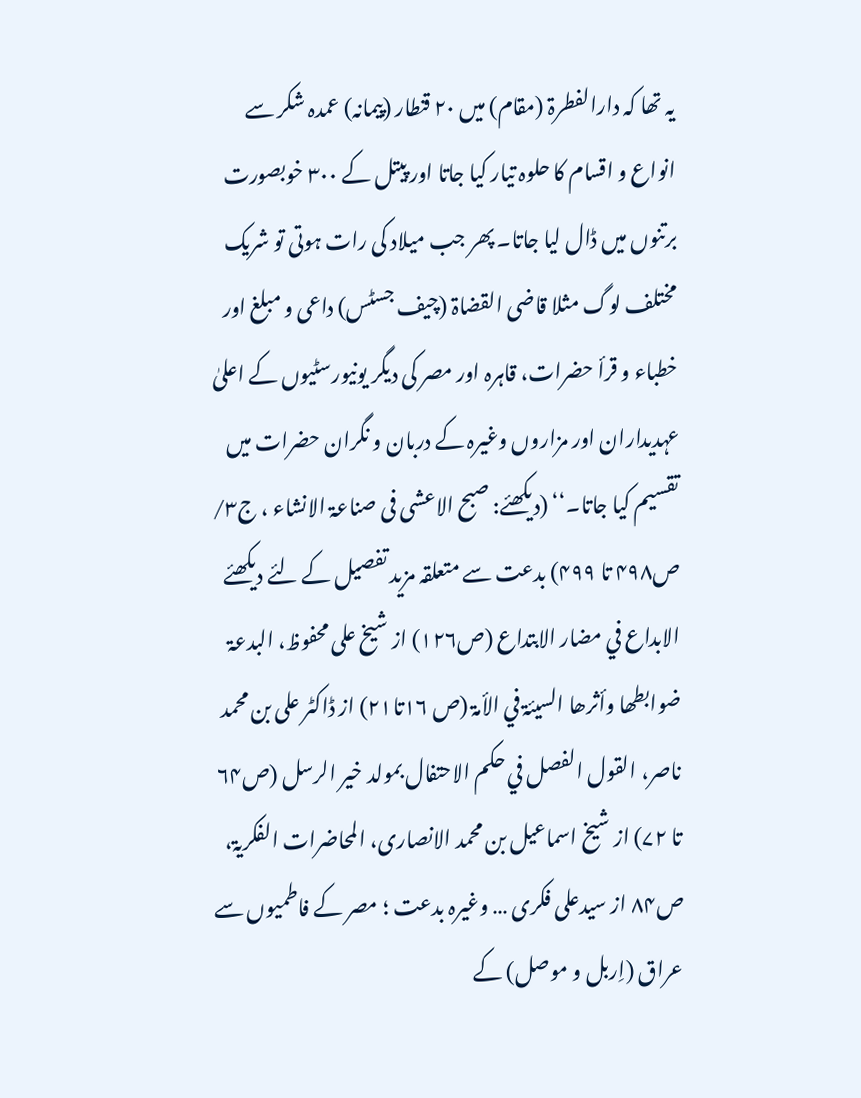یہ تھا کہ دارالفطرۃ (مقام) میں ۲۰ قنطار (پیمانہ) عمدہ شکر سے انواع و اقسام کا حلوہ تیار کیا جاتا اور پیتل کے ۳۰۰ خوبصورت برتنوں میں ڈال لیا جاتا۔ پھر جب میلاد کی رات ہوتی تو شریک مختلف لوگ مثلا قاضی القضاۃ (چیف جسٹس) داعی و مبلغ اور خطباء و قرأ حضرات، قاہرہ اور مصر کی دیگر یونیورسٹیوں کے اعلیٰ عہدیداران اور مزاروں وغیرہ کے دربان و نگران حضرات میں تقسیم کیا جاتا۔‘‘ (دیکھئے: صبح الاعشی فی صناعۃ الانشاء ، ج۳/ ص۴۹۸ تا ۴۹۹) بدعت سے متعلقہ مزید تفصیل کے لئے دیکھئے الابداع في مضار الابتداع (ص۱۲۶) از شیخ علی محفوظ، البدعۃ ضوابطھا وأثرھا السیئۃ في الأمۃ (ص ۱۶تا۲۱) از ڈاکٹر علی بن محمد ناصر، القول الفصل في حکم الاحتفال بمولد خیر الرسل (ص۶۴ تا ۷۲) از شیخ اسماعیل بن محمد الانصاری، المحاضرات الفکریۃ، ص۸۴ از سیدعلی فکری … وغیرہ بدعت ؛ مصر کے فاطمیوں سے عراق (اِربل و موصل) کے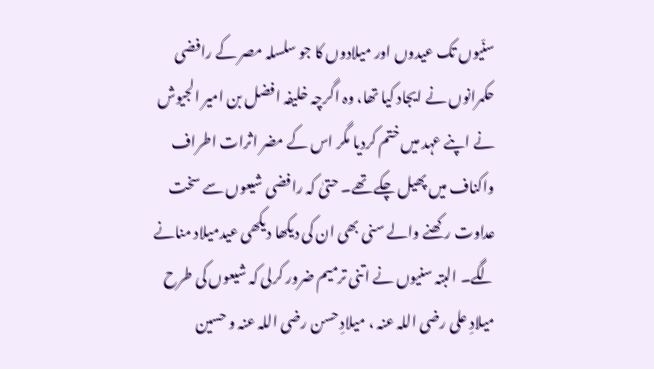سنّیوں تک عیدوں اور میلادوں کا جو سلسلہ مصر کے رافضی حکمرانوں نے ایجاد کیا تھا، وہ اگرچہ خلیفہ افضل بن امیر الجیوش نے اپنے عہد میں ختم کردیا مگر اس کے مضر اثرات اطراف واکناف میں پھیل چکے تھے۔ حتیٰ کہ رافضی شیعوں سے سخت عداوت رکھنے والے سنی بھی ان کی دیکھا دیکھی عیدمیلاد منانے لگے۔ البتہ سنیوں نے اتنی ترمیم ضرور کرلی کہ شیعوں کی طرح میلادِ علی رضی اللہ عنہ ، میلادِ حسن رضی اللہ عنہ و حسین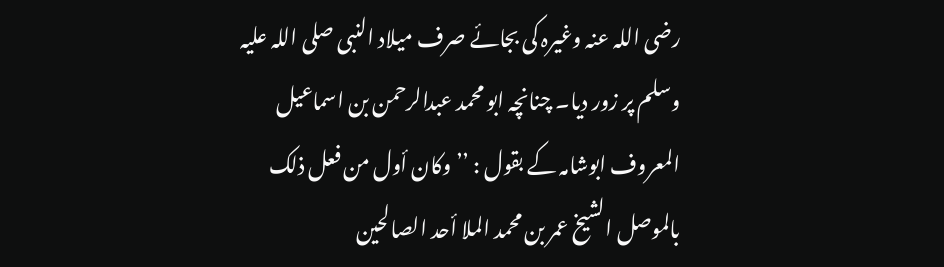رضی اللہ عنہ وغیرہ کی بجائے صرف میلاد النبی صلی اللہ علیہ وسلم پر زور دیا۔ چنانچہ ابو محمد عبدالرحمن بن اسماعیل المعروف ابوشامہ کے بقول : ’’وکان أول من فعل ذلک بالموصل الشیخ عمر بن محمد الملا أحد الصالحین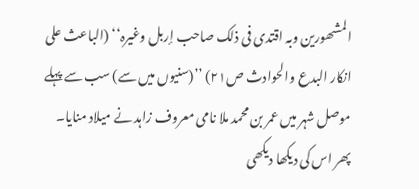المشھورین وبہ اقتدی فی ذلک صاحب إربل وغیرہ‘‘ (الباعث علی انکار البدع والحوادث ص۲۱) ’’(سنیوں میں سے) سب سے پہلے موصل شہر میں عمر بن محمد ملا نامی معروف زاہد نے میلاد منایا۔ پھر اس کی دیکھا دیکھی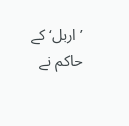’اربل‘کے حاکم نے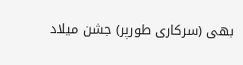بھی (سرکاری طورپر) جشن میلاد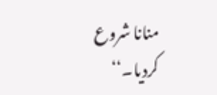منانا شروع کردیا۔‘‘